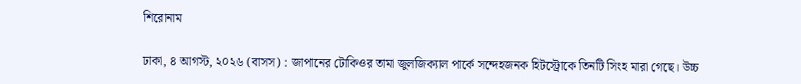শিরোনাম

ঢাকা, ৪ আগস্ট, ২০২৬ (বাসস) : জাপানের টোকিওর তামা জুলজিক্যাল পার্কে সন্দেহজনক হিটস্ট্রোকে তিনটি সিংহ মারা গেছে। উচ্চ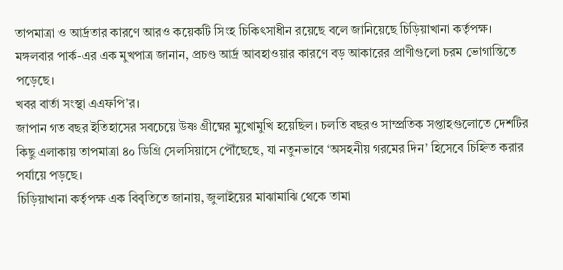তাপমাত্রা ও আর্দ্রতার কারণে আরও কয়েকটি সিংহ চিকিৎসাধীন রয়েছে বলে জানিয়েছে চিড়িয়াখানা কর্তৃপক্ষ।
মঙ্গলবার পার্ক-এর এক মুখপাত্র জানান, প্রচণ্ড আর্দ্র আবহাওয়ার কারণে বড় আকারের প্রাণীগুলো চরম ভোগান্তিতে পড়েছে।
খবর বার্তা সংস্থা এএফপি’র।
জাপান গত বছর ইতিহাসের সবচেয়ে উষ্ণ গ্রীষ্মের মুখোমুখি হয়েছিল। চলতি বছরও সাম্প্রতিক সপ্তাহগুলোতে দেশটির কিছু এলাকায় তাপমাত্রা ৪০ ডিগ্রি সেলসিয়াসে পৌঁছেছে, যা নতুনভাবে ‘অসহনীয় গরমের দিন’ হিসেবে চিহ্নিত করার পর্যায়ে পড়ছে।
চিড়িয়াখানা কর্তৃপক্ষ এক বিবৃতিতে জানায়, জুলাইয়ের মাঝামাঝি থেকে তামা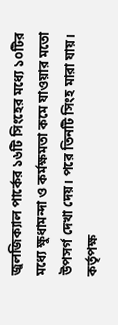জুলজিক্যাল পার্কের ১৬টি সিংহের মধ্যে ১০টির মধ্যে ক্ষুধামন্দা ও কর্মক্ষমতা কমে যাওয়ার মতো উপসর্গ দেখা দেয়। পরে তিনটি সিংহ মারা যায়।
কর্তৃপক্ষ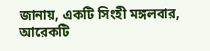জানায়, একটি সিংহী মঙ্গলবার, আরেকটি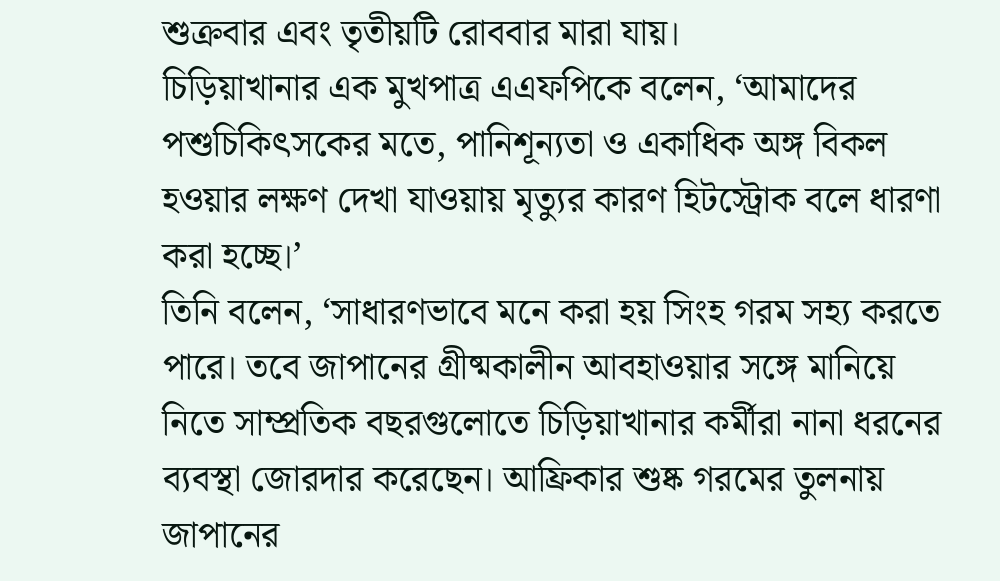শুক্রবার এবং তৃতীয়টি রোববার মারা যায়।
চিড়িয়াখানার এক মুখপাত্র এএফপিকে বলেন, ‘আমাদের পশুচিকিৎসকের মতে, পানিশূন্যতা ও একাধিক অঙ্গ বিকল হওয়ার লক্ষণ দেখা যাওয়ায় মৃত্যুর কারণ হিটস্ট্রোক বলে ধারণা করা হচ্ছে।’
তিনি বলেন, ‘সাধারণভাবে মনে করা হয় সিংহ গরম সহ্য করতে পারে। তবে জাপানের গ্রীষ্মকালীন আবহাওয়ার সঙ্গে মানিয়ে নিতে সাম্প্রতিক বছরগুলোতে চিড়িয়াখানার কর্মীরা নানা ধরনের ব্যবস্থা জোরদার করেছেন। আফ্রিকার শুষ্ক গরমের তুলনায় জাপানের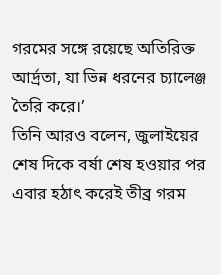গরমের সঙ্গে রয়েছে অতিরিক্ত আর্দ্রতা, যা ভিন্ন ধরনের চ্যালেঞ্জ তৈরি করে।’
তিনি আরও বলেন, জুলাইয়ের শেষ দিকে বর্ষা শেষ হওয়ার পর এবার হঠাৎ করেই তীব্র গরম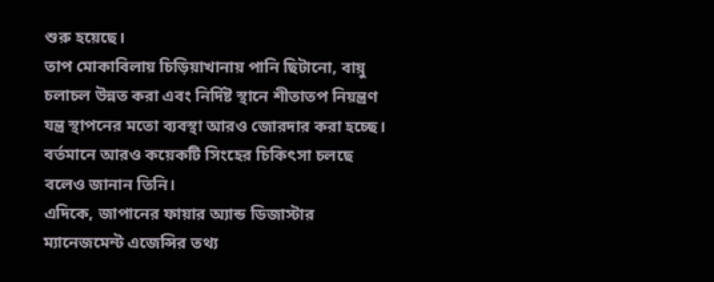শুরু হয়েছে।
তাপ মোকাবিলায় চিড়িয়াখানায় পানি ছিটানো, বায়ু চলাচল উন্নত করা এবং নির্দিষ্ট স্থানে শীতাতপ নিয়ন্ত্রণ যন্ত্র স্থাপনের মতো ব্যবস্থা আরও জোরদার করা হচ্ছে। বর্তমানে আরও কয়েকটি সিংহের চিকিৎসা চলছে বলেও জানান তিনি।
এদিকে, জাপানের ফায়ার অ্যান্ড ডিজাস্টার ম্যানেজমেন্ট এজেন্সির তথ্য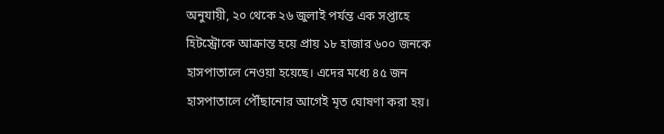অনুযায়ী, ২০ থেকে ২৬ জুলাই পর্যন্ত এক সপ্তাহে হিটস্ট্রোকে আক্রান্ত হয়ে প্রায় ১৮ হাজার ৬০০ জনকে হাসপাতালে নেওয়া হয়েছে। এদের মধ্যে ৪৫ জন হাসপাতালে পৌঁছানোর আগেই মৃত ঘোষণা করা হয়।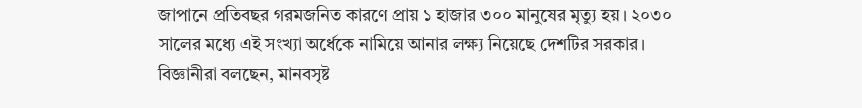জাপানে প্রতিবছর গরমজনিত কারণে প্রায় ১ হাজার ৩০০ মানুষের মৃত্যু হয়। ২০৩০ সালের মধ্যে এই সংখ্যা অর্ধেকে নামিয়ে আনার লক্ষ্য নিয়েছে দেশটির সরকার।
বিজ্ঞানীরা বলছেন, মানবসৃষ্ট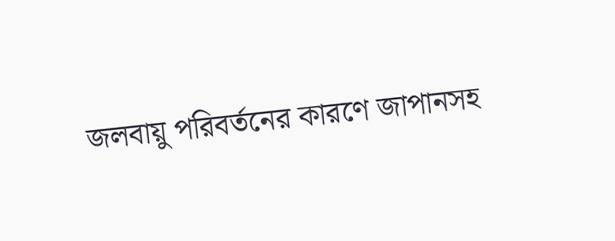জলবায়ু পরিবর্তনের কারণে জাপানসহ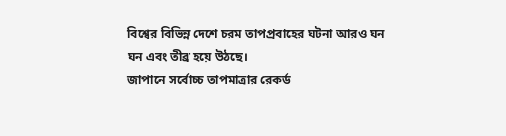বিশ্বের বিভিন্ন দেশে চরম তাপপ্রবাহের ঘটনা আরও ঘন ঘন এবং তীব্র হয়ে উঠছে।
জাপানে সর্বোচ্চ তাপমাত্রার রেকর্ড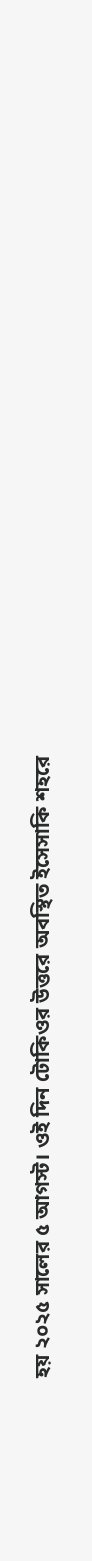হয় ২০২৫ সালের ৫ আগস্ট। ওই দিন টোকিওর উত্তরে অবস্থিত ইসেসাকি শহরে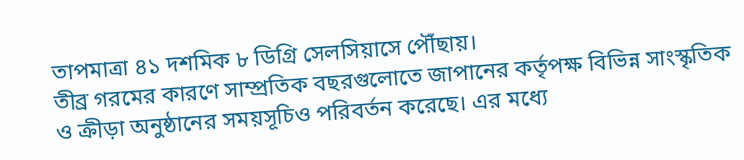তাপমাত্রা ৪১ দশমিক ৮ ডিগ্রি সেলসিয়াসে পৌঁছায়।
তীব্র গরমের কারণে সাম্প্রতিক বছরগুলোতে জাপানের কর্তৃপক্ষ বিভিন্ন সাংস্কৃতিক ও ক্রীড়া অনুষ্ঠানের সময়সূচিও পরিবর্তন করেছে। এর মধ্যে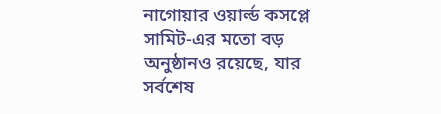নাগোয়ার ওয়ার্ল্ড কসপ্লে সামিট-এর মতো বড় অনুষ্ঠানও রয়েছে, যার সর্বশেষ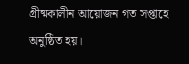গ্রীষ্মকালীন আয়োজন গত সপ্তাহে অনুষ্ঠিত হয়।